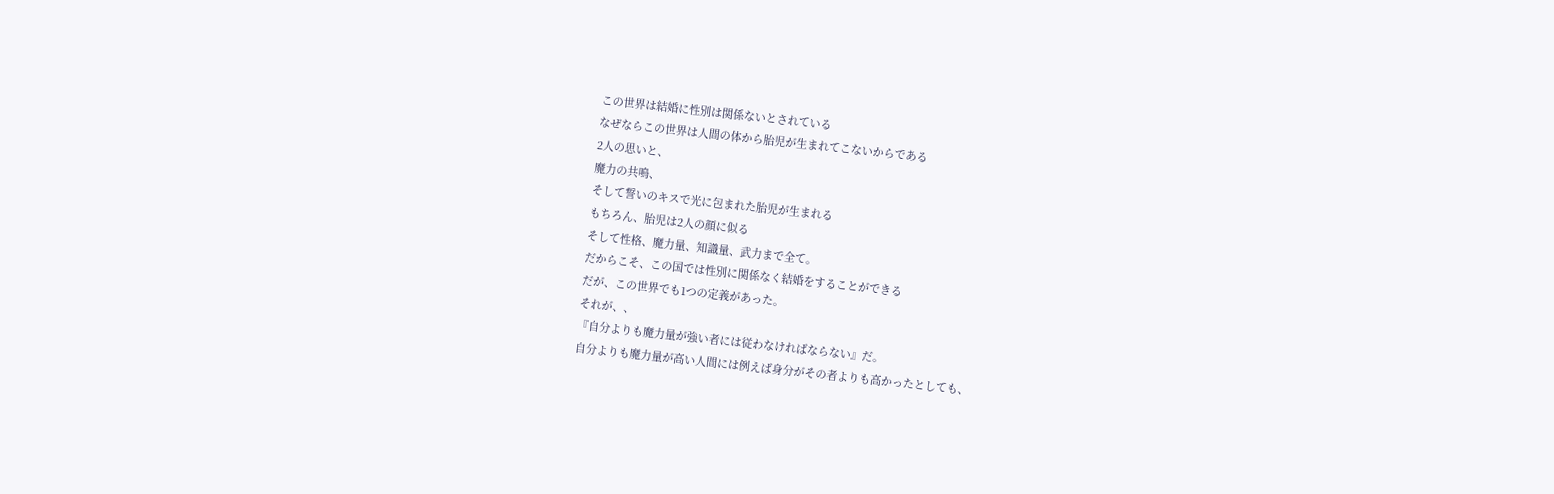この世界は結婚に性別は関係ないとされている
なぜならこの世界は人間の体から胎児が生まれてこないからである
2人の思いと、
魔力の共鳴、
そして誓いのキスで光に包まれた胎児が生まれる
もちろん、胎児は2人の顔に似る
そして性格、魔力量、知識量、武力まで全て。
だからこそ、この国では性別に関係なく結婚をすることができる
だが、この世界でも1つの定義があった。
それが、、
『自分よりも魔力量が強い者には従わなければならない』だ。
自分よりも魔力量が高い人間には例えば身分がその者よりも高かったとしても、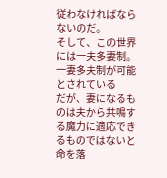従わなければならないのだ。
そして、この世界には一夫多妻制。一妻多夫制が可能とされている
だが、妻になるものは夫から共鳴する魔力に適応できるものではないと命を落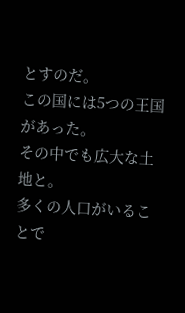とすのだ。
この国には5つの王国があった。
その中でも広大な土地と。
多くの人口がいることで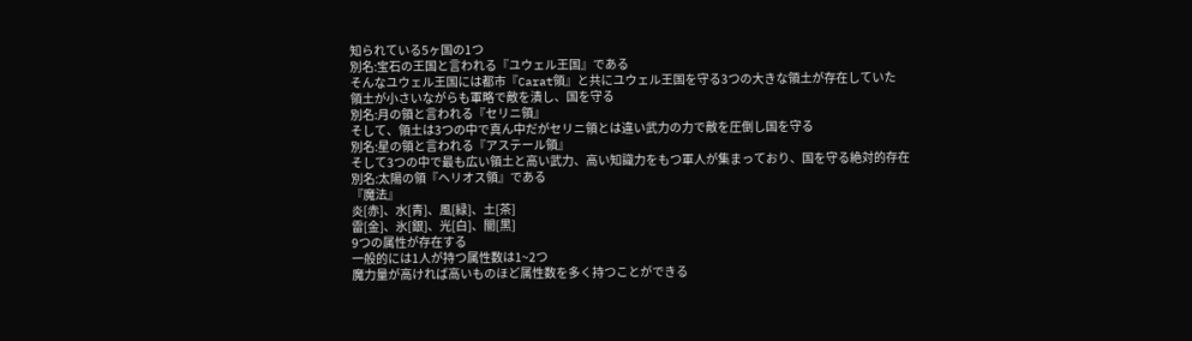知られている5ヶ国の1つ
別名:宝石の王国と言われる『ユウェル王国』である
そんなユウェル王国には都市『Carat領』と共にユウェル王国を守る3つの大きな領土が存在していた
領土が小さいながらも軍略で敵を潰し、国を守る
別名:月の領と言われる『セリニ領』
そして、領土は3つの中で真ん中だがセリニ領とは違い武力の力で敵を圧倒し国を守る
別名:星の領と言われる『アステール領』
そして3つの中で最も広い領土と高い武力、高い知識力をもつ軍人が集まっており、国を守る絶対的存在
別名:太陽の領『ヘリオス領』である
『魔法』
炎[赤]、水[青]、風[緑]、土[茶]
雷[金]、氷[銀]、光[白]、闇[黒]
9つの属性が存在する
一般的には1人が持つ属性数は1~2つ
魔力量が高ければ高いものほど属性数を多く持つことができる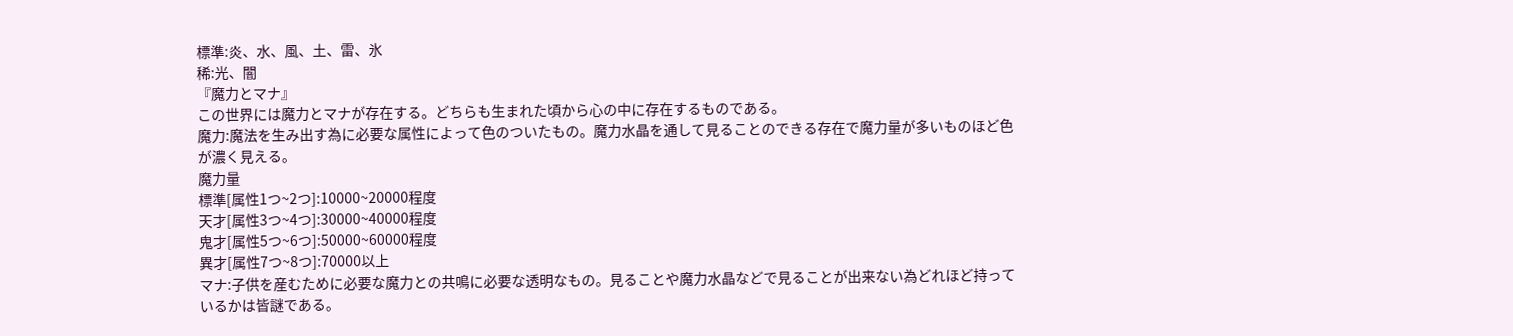標準:炎、水、風、土、雷、氷
稀:光、闇
『魔力とマナ』
この世界には魔力とマナが存在する。どちらも生まれた頃から心の中に存在するものである。
魔力:魔法を生み出す為に必要な属性によって色のついたもの。魔力水晶を通して見ることのできる存在で魔力量が多いものほど色が濃く見える。
魔力量
標準[属性1つ~2つ]:10000~20000程度
天才[属性3つ~4つ]:30000~40000程度
鬼才[属性5つ~6つ]:50000~60000程度
異才[属性7つ~8つ]:70000以上
マナ:子供を産むために必要な魔力との共鳴に必要な透明なもの。見ることや魔力水晶などで見ることが出来ない為どれほど持っているかは皆謎である。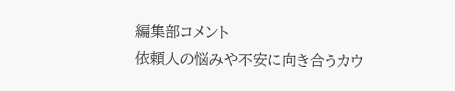編集部コメント
依頼人の悩みや不安に向き合うカウ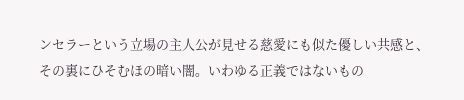ンセラーという立場の主人公が見せる慈愛にも似た優しい共感と、その裏にひそむほの暗い闇。いわゆる正義ではないもの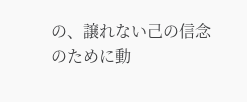の、譲れない己の信念のために動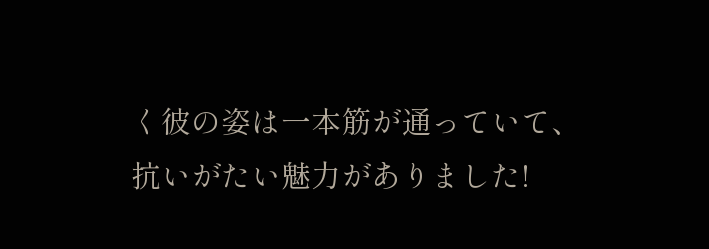く彼の姿は一本筋が通っていて、抗いがたい魅力がありました!